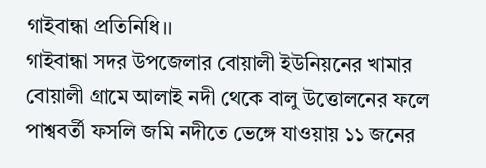গাইবান্ধা প্রতিনিধি।।
গাইবান্ধা সদর উপজেলার বোয়ালী ইউনিয়নের খামার বোয়ালী গ্রামে আলাই নদী থেকে বালু উত্তোলনের ফলে পাশ্ববর্তী ফসলি জমি নদীতে ভেঙ্গে যাওয়ায় ১১ জনের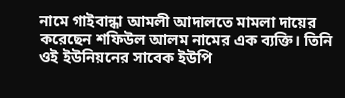নামে গাইবান্ধা আমলী আদালতে মামলা দায়ের করেছেন শফিউল আলম নামের এক ব্যক্তি। তিনি ওই ইউনিয়নের সাবেক ইউপি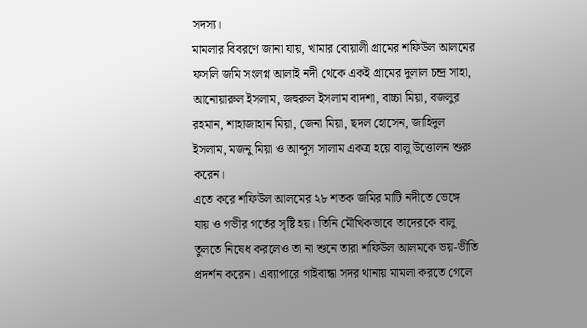সদস্য।
মামলার বিবরণে জানা যায়, খামার বোয়ালী গ্রামের শফিউল আলমের ফসলি জমি সংলগ্ন আলাই নদী থেকে একই গ্রামের দুলাল চন্দ্র সাহা, আনোয়ারুল ইসলাম, জহুরুল ইসলাম বাদশা, বাচ্চা মিয়া, বজলুর রহমান, শাহাজাহান মিয়া, জেনা মিয়া, ছদল হোসেন, জাহিদুল ইসলাম, মজনু মিয়া ও আব্দুস সালাম একত্র হয়ে বালু উত্তোলন শুরু করেন।
এতে করে শফিউল আলমের ২৮ শতক জমির মাটি নদীতে ভেঙ্গে যায় ও গভীর গর্তের সৃষ্টি হয়। তিনি মৌখিকভাবে তাদেরকে বালু তুলতে নিষেধ করলেও তা না শুনে তারা শফিউল আলমকে ভয়-ভীতি প্রদর্শন করেন। এব্যাপারে গাইবান্ধা সদর থানায় মামলা করতে গেলে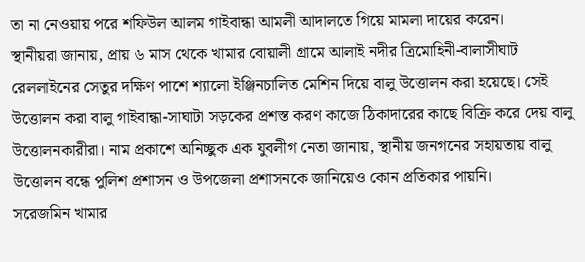তা না নেওয়ায় পরে শফিউল আলম গাইবান্ধা আমলী আদালতে গিয়ে মামলা দায়ের করেন।
স্থানীয়রা জানায়, প্রায় ৬ মাস থেকে খামার বোয়ালী গ্রামে আলাই নদীর ত্রিমোহিনী-বালাসীঘাট রেললাইনের সেতুর দক্ষিণ পাশে শ্যালো ইঞ্জিনচালিত মেশিন দিয়ে বালু উত্তোলন করা হয়েছে। সেই উত্তোলন করা বালু গাইবান্ধা-সাঘাটা সড়কের প্রশস্ত করণ কাজে ঠিকাদারের কাছে বিক্রি করে দেয় বালু উত্তোলনকারীরা। নাম প্রকাশে অনিচ্ছুক এক যুবলীগ নেতা জানায়, স্থানীয় জনগনের সহায়তায় বালু উত্তোলন বন্ধে পুলিশ প্রশাসন ও উপজেলা প্রশাসনকে জানিয়েও কোন প্রতিকার পায়নি।
সরেজমিন খামার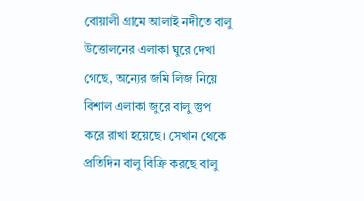বোয়ালী গ্রামে আলাই নদীতে বালু উত্তোলনের এলাকা ঘুরে দেখা গেছে, অন্যের জমি লিজ নিয়ে বিশাল এলাকা জুরে বালু স্তুপ করে রাখা হয়েছে। সেখান থেকে প্রতিদিন বালু বিক্রি করছে বালু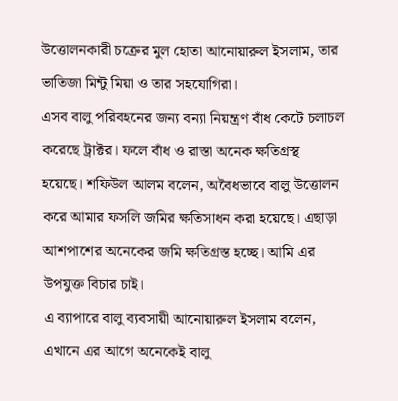উত্তোলনকারী চক্রের মুল হোতা আনোয়ারুল ইসলাম, তার ভাতিজা মিন্টু মিয়া ও তার সহযোগিরা।
এসব বালু পরিবহনের জন্য বন্যা নিয়ন্ত্রণ বাঁধ কেটে চলাচল করেছে ট্রাক্টর। ফলে বাঁধ ও রাস্তা অনেক ক্ষতিগ্রস্থ হয়েছে। শফিউল আলম বলেন, অবৈধভাবে বালু উত্তোলন করে আমার ফসলি জমির ক্ষতিসাধন করা হয়েছে। এছাড়া আশপাশের অনেকের জমি ক্ষতিগ্রস্ত হচ্ছে। আমি এর উপযুক্ত বিচার চাই।
এ ব্যাপারে বালু ব্যবসায়ী আনোয়ারুল ইসলাম বলেন, এখানে এর আগে অনেকেই বালু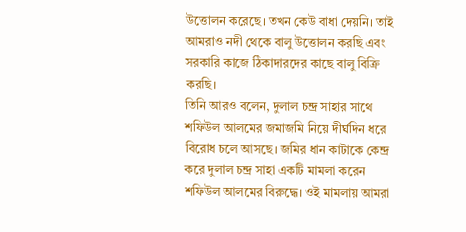উত্তোলন করেছে। তখন কেউ বাধা দেয়নি। তাই আমরাও নদী থেকে বালু উত্তোলন করছি এবং সরকারি কাজে ঠিকাদারদের কাছে বালু বিক্রি করছি।
তিনি আরও বলেন, দুলাল চন্দ্র সাহার সাথে শফিউল আলমের জমাজমি নিয়ে দীর্ঘদিন ধরে বিরোধ চলে আসছে। জমির ধান কাটাকে কেন্দ্র করে দুলাল চন্দ্র সাহা একটি মামলা করেন শফিউল আলমের বিরুদ্ধে। ওই মামলায় আমরা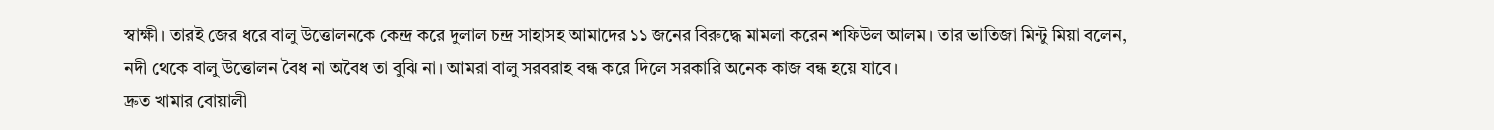স্বাক্ষী। তারই জের ধরে বালু উত্তোলনকে কেন্দ্র করে দুলাল চন্দ্র সাহাসহ আমাদের ১১ জনের বিরুদ্ধে মামলা করেন শফিউল আলম। তার ভাতিজা মিন্টু মিয়া বলেন, নদী থেকে বালু উত্তোলন বৈধ না অবৈধ তা বুঝি না। আমরা বালু সরবরাহ বন্ধ করে দিলে সরকারি অনেক কাজ বন্ধ হয়ে যাবে।
দ্রুত খামার বোয়ালী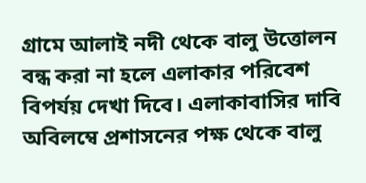গ্রামে আলাই নদী থেকে বালু উত্তোলন বন্ধ করা না হলে এলাকার পরিবেশ বিপর্যয় দেখা দিবে। এলাকাবাসির দাবি অবিলম্বে প্রশাসনের পক্ষ থেকে বালু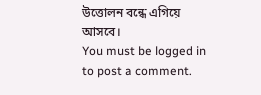উত্তোলন বন্ধে এগিয়ে আসবে।
You must be logged in to post a comment.